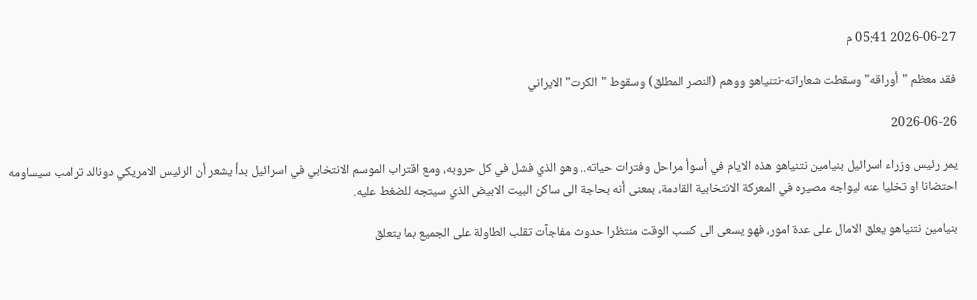2026-06-27 05:41 م

فقد معظم "أوراقه" وسقطت شعاراته-نتنياهو ووهم (النصر المطلق) وسقوط "الكرت" الايراني

2026-06-26

يمر رئيس وزراء اسرائيل بنيامين نتنياهو هذه الايام في أسوأ مراحل وفترات حياته.. وهو الذي فشل في كل حروبه، ومع اقتراب الموسم الانتخابي في اسرائيل بدأ يشعر أن الرئيس الامريكي دونالد ترامب سيساومه احتضانا او تخليا عنه ليواجه مصيره في المعركة الانتخابية القادمة، بمعنى أنه بحاجة الى ساكن البيت الابيض الذي سيتجه للضغط عليه.

بنيامين نتنياهو يعلق الامال على عدة امور، فهو يسعى الى كسب الوقت منتظرا حدوث مفاجآت تقلب الطاولة على الجميع بما يتعلق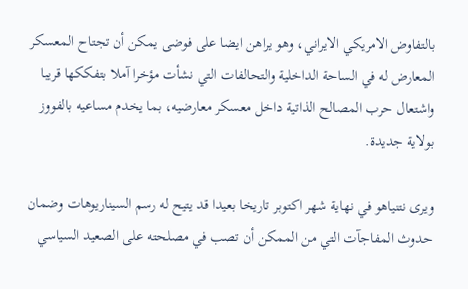بالتفاوض الامريكي الايراني، وهو يراهن ايضا على فوضى يمكن أن تجتاح المعسكر المعارض له في الساحة الداخلية والتحالفات التي نشأت مؤخرا آملا بتفككها قريبا واشتعال حرب المصالح الذاتية داخل معسكر معارضيه، بما يخدم مساعيه بالفووز بولاية جديدة.

ويرى نتنياهو في نهاية شهر اكتوبر تاريخا بعيدا قد يتيح له رسم السيناريوهات وضمان حدوث المفاجآت التي من الممكن أن تصب في مصلحته على الصعيد السياسي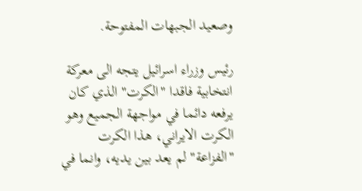وصعيد الجبهات المفتوحة.

رئيس وزراء اسرائيل يتجه الى معركة انتخابية فاقدا "الكرت" الذي كان يرفعه دائما في مواجهة الجميع وهو الكرت الايراني، هذا الكرت "الفزاعة" لم يعد بين يديه، وانما في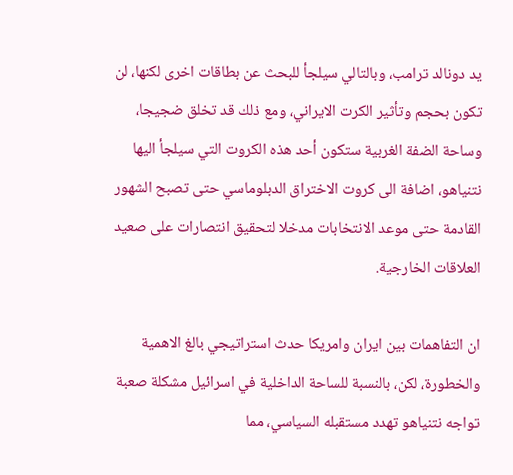يد دونالد ترامب، وبالتالي سيلجأ للبحث عن بطاقات اخرى لكنها، لن تكون بحجم وتأثير الكرت الايراني، ومع ذلك قد تخلق ضجيجا، وساحة الضفة الغربية ستكون أحد هذه الكروت التي سيلجأ اليها نتنياهو، اضافة الى كروت الاختراق الدبلوماسي حتى تصبح الشهور القادمة حتى موعد الانتخابات مدخلا لتحقيق انتصارات على صعيد العلاقات الخارجية.

ان التفاهمات بين ايران وامريكا حدث استراتيجي بالغ الاهمية والخطورة، لكن، بالنسبة للساحة الداخلية في اسرائيل مشكلة صعبة تواجه نتنياهو تهدد مستقبله السياسي، مما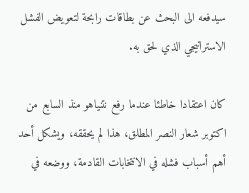سيدفعه الى البحث عن بطاقات رابحة لتعويض الفشل الاستراتيجي الذي لحق به.

كان اعتقادا خاطئا عندما رفع نتنياهو منذ السابع من اكتوبر شعار النصر المطلق، هذا لم يحققه، ويشكل أحد أهم أسباب فشله في الانتخابات القادمة، ووضعه في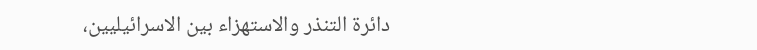دائرة التنذر والاستهزاء بين الاسرائيليين،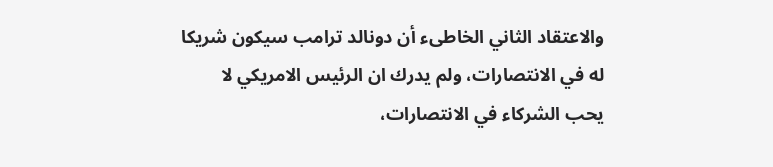والاعتقاد الثاني الخاطىء أن دونالد ترامب سيكون شريكا له في الانتصارات، ولم يدرك ان الرئيس الامريكي لا يحب الشركاء في الانتصارات،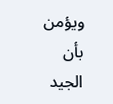ويؤمن بأن الجيد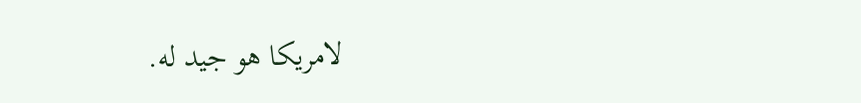لامريكا هو جيد له.